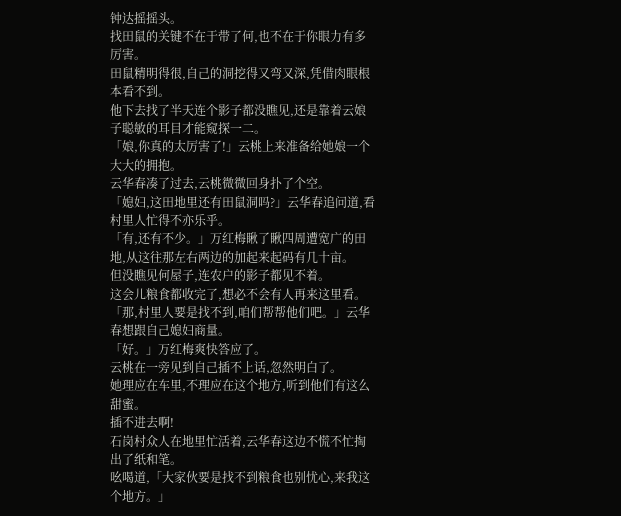钟达摇摇头。
找田鼠的关键不在于带了何,也不在于你眼力有多厉害。
田鼠精明得很,自己的洞挖得又弯又深,凭借肉眼根本看不到。
他下去找了半天连个影子都没瞧见,还是靠着云娘子聪敏的耳目才能窥探一二。
「娘,你真的太厉害了!」云桃上来准备给她娘一个大大的拥抱。
云华春凑了过去,云桃微微回身扑了个空。
「媳妇,这田地里还有田鼠洞吗?」云华春追问道,看村里人忙得不亦乐乎。
「有,还有不少。」万红梅瞅了瞅四周遭宽广的田地,从这往那左右两边的加起来起码有几十亩。
但没瞧见何屋子,连农户的影子都见不着。
这会儿粮食都收完了,想必不会有人再来这里看。
「那,村里人要是找不到,咱们帮帮他们吧。」云华春想跟自己媳妇商量。
「好。」万红梅爽快答应了。
云桃在一旁见到自己插不上话,忽然明白了。
她理应在车里,不理应在这个地方,听到他们有这么甜蜜。
插不进去啊!
石岗村众人在地里忙活着,云华春这边不慌不忙掏出了纸和笔。
吆喝道,「大家伙要是找不到粮食也别忧心,来我这个地方。」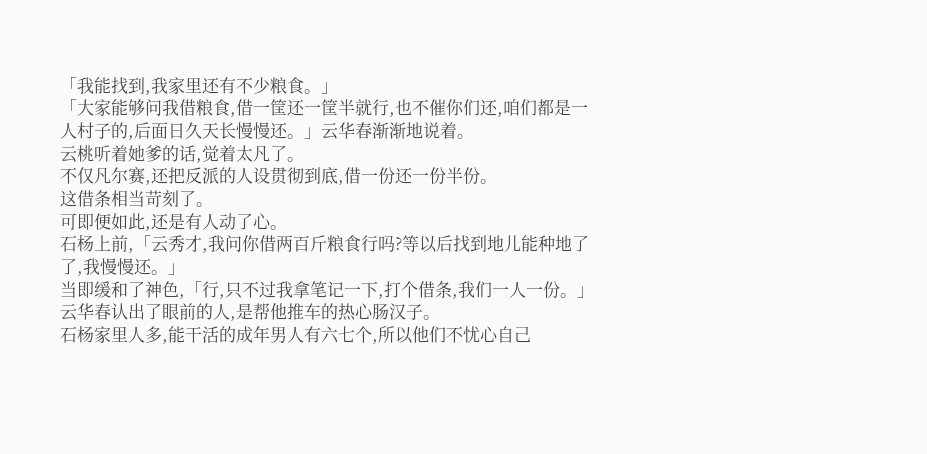「我能找到,我家里还有不少粮食。」
「大家能够问我借粮食,借一筐还一筐半就行,也不催你们还,咱们都是一人村子的,后面日久天长慢慢还。」云华春渐渐地说着。
云桃听着她爹的话,觉着太凡了。
不仅凡尔赛,还把反派的人设贯彻到底,借一份还一份半份。
这借条相当苛刻了。
可即便如此,还是有人动了心。
石杨上前,「云秀才,我问你借两百斤粮食行吗?等以后找到地儿能种地了了,我慢慢还。」
当即缓和了神色,「行,只不过我拿笔记一下,打个借条,我们一人一份。」
云华春认出了眼前的人,是帮他推车的热心肠汉子。
石杨家里人多,能干活的成年男人有六七个,所以他们不忧心自己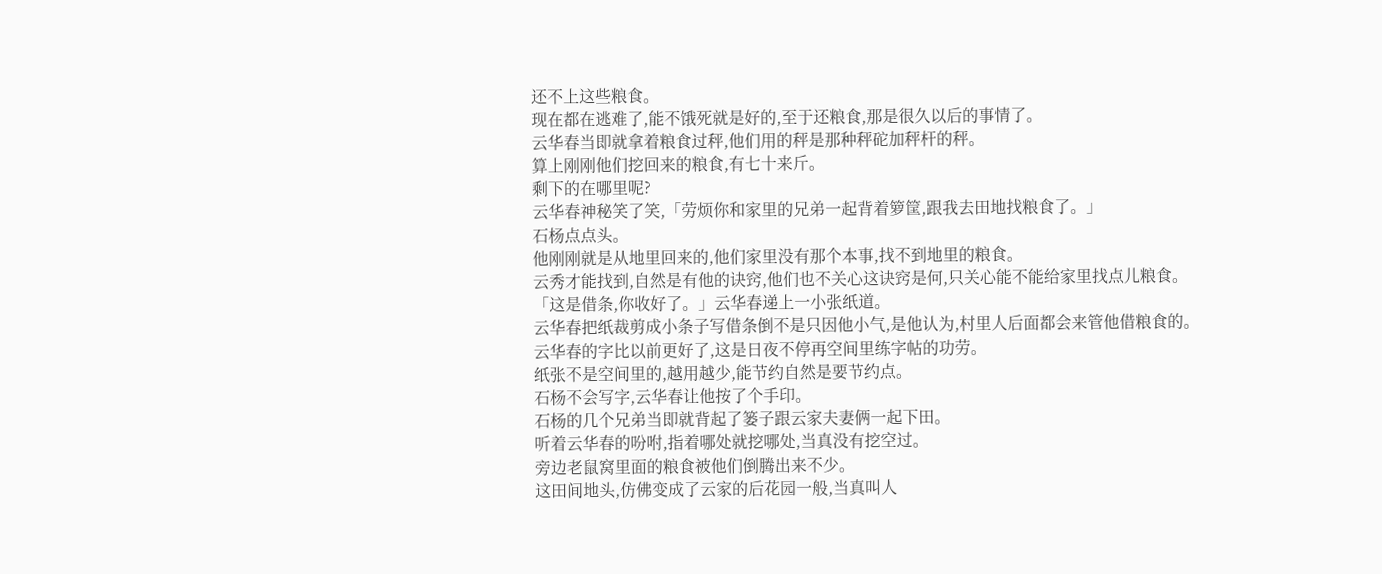还不上这些粮食。
现在都在逃难了,能不饿死就是好的,至于还粮食,那是很久以后的事情了。
云华春当即就拿着粮食过秤,他们用的秤是那种秤砣加秤杆的秤。
算上刚刚他们挖回来的粮食,有七十来斤。
剩下的在哪里呢?
云华春神秘笑了笑,「劳烦你和家里的兄弟一起背着箩筐,跟我去田地找粮食了。」
石杨点点头。
他刚刚就是从地里回来的,他们家里没有那个本事,找不到地里的粮食。
云秀才能找到,自然是有他的诀窍,他们也不关心这诀窍是何,只关心能不能给家里找点儿粮食。
「这是借条,你收好了。」云华春递上一小张纸道。
云华春把纸裁剪成小条子写借条倒不是只因他小气,是他认为,村里人后面都会来管他借粮食的。
云华春的字比以前更好了,这是日夜不停再空间里练字帖的功劳。
纸张不是空间里的,越用越少,能节约自然是要节约点。
石杨不会写字,云华春让他按了个手印。
石杨的几个兄弟当即就背起了篓子跟云家夫妻俩一起下田。
听着云华春的吩咐,指着哪处就挖哪处,当真没有挖空过。
旁边老鼠窝里面的粮食被他们倒腾出来不少。
这田间地头,仿佛变成了云家的后花园一般,当真叫人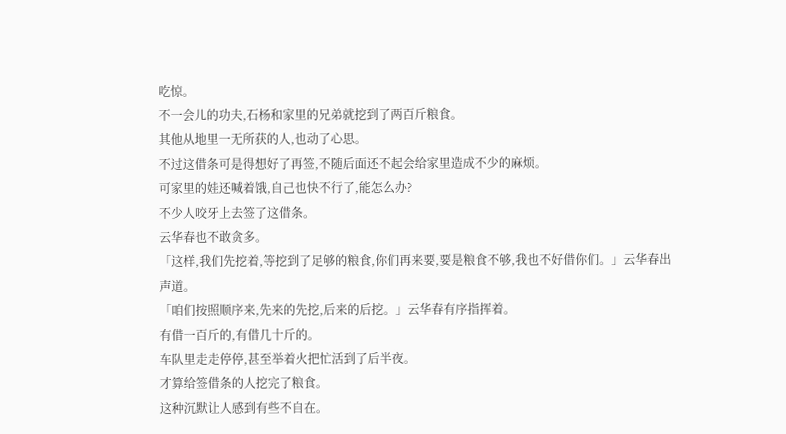吃惊。
不一会儿的功夫,石杨和家里的兄弟就挖到了两百斤粮食。
其他从地里一无所获的人,也动了心思。
不过这借条可是得想好了再签,不随后面还不起会给家里造成不少的麻烦。
可家里的娃还喊着饿,自己也快不行了,能怎么办?
不少人咬牙上去签了这借条。
云华春也不敢贪多。
「这样,我们先挖着,等挖到了足够的粮食,你们再来要,要是粮食不够,我也不好借你们。」云华春出声道。
「咱们按照顺序来,先来的先挖,后来的后挖。」云华春有序指挥着。
有借一百斤的,有借几十斤的。
车队里走走停停,甚至举着火把忙活到了后半夜。
才算给签借条的人挖完了粮食。
这种沉默让人感到有些不自在。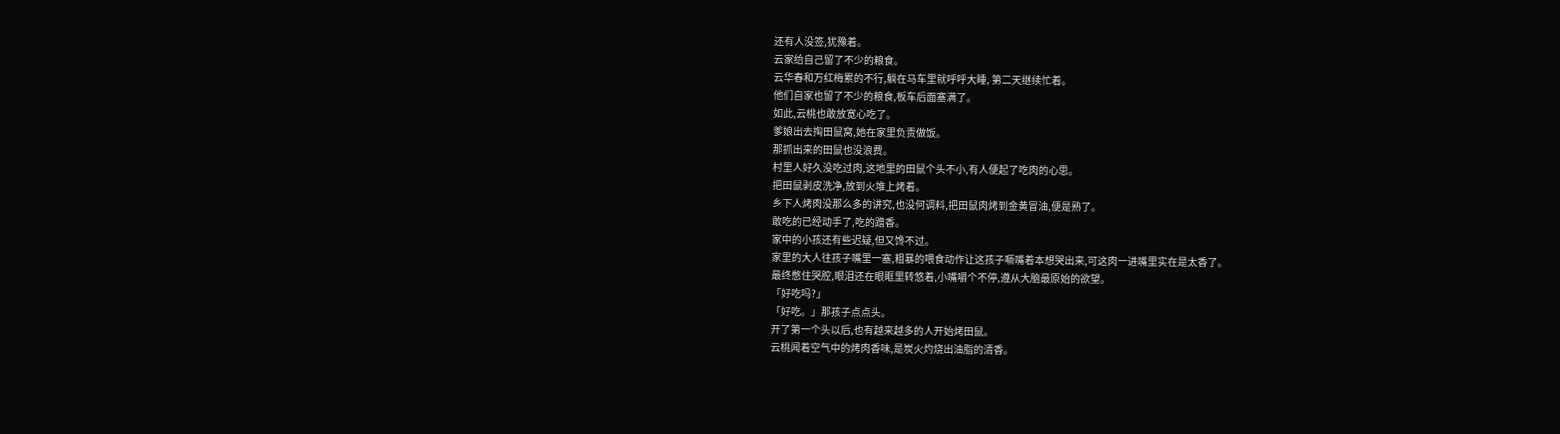还有人没签,犹豫着。
云家给自己留了不少的粮食。
云华春和万红梅累的不行,躺在马车里就呼呼大睡, 第二天继续忙着。
他们自家也留了不少的粮食,板车后面塞满了。
如此,云桃也敢放宽心吃了。
爹娘出去掏田鼠窝,她在家里负责做饭。
那抓出来的田鼠也没浪费。
村里人好久没吃过肉,这地里的田鼠个头不小,有人便起了吃肉的心思。
把田鼠剥皮洗净,放到火堆上烤着。
乡下人烤肉没那么多的讲究,也没何调料,把田鼠肉烤到金黄冒油,便是熟了。
敢吃的已经动手了,吃的蹭香。
家中的小孩还有些迟疑,但又馋不过。
家里的大人往孩子嘴里一塞,粗暴的喂食动作让这孩子噘嘴着本想哭出来,可这肉一进嘴里实在是太香了。
最终憋住哭腔,眼泪还在眼眶里转悠着,小嘴嚼个不停,遵从大脑最原始的欲望。
「好吃吗?」
「好吃。」那孩子点点头。
开了第一个头以后,也有越来越多的人开始烤田鼠。
云桃闻着空气中的烤肉香味,是炭火灼烧出油脂的清香。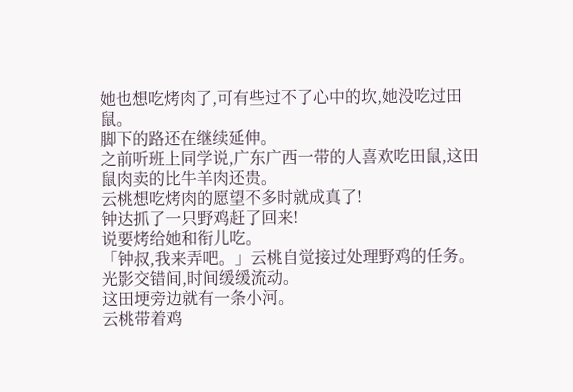她也想吃烤肉了,可有些过不了心中的坎,她没吃过田鼠。
脚下的路还在继续延伸。
之前听班上同学说,广东广西一带的人喜欢吃田鼠,这田鼠肉卖的比牛羊肉还贵。
云桃想吃烤肉的愿望不多时就成真了!
钟达抓了一只野鸡赶了回来!
说要烤给她和衔儿吃。
「钟叔,我来弄吧。」云桃自觉接过处理野鸡的任务。
光影交错间,时间缓缓流动。
这田埂旁边就有一条小河。
云桃带着鸡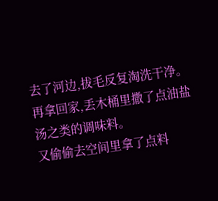去了河边,拔毛反复淘洗干净。
再拿回家,丢木桶里撒了点油盐汤之类的调味料。
又偷偷去空间里拿了点料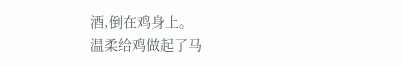酒,倒在鸡身上。
温柔给鸡做起了马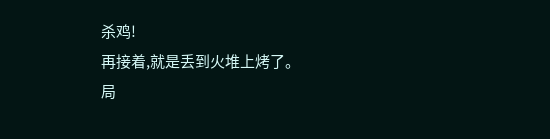杀鸡!
再接着,就是丢到火堆上烤了。
局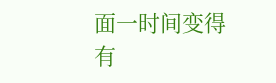面一时间变得有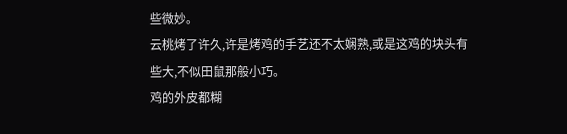些微妙。
云桃烤了许久,许是烤鸡的手艺还不太娴熟,或是这鸡的块头有些大,不似田鼠那般小巧。
鸡的外皮都糊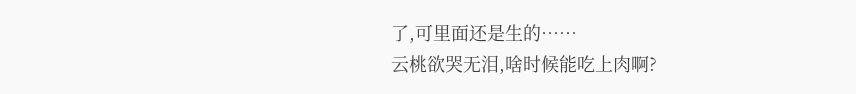了,可里面还是生的……
云桃欲哭无泪,啥时候能吃上肉啊?